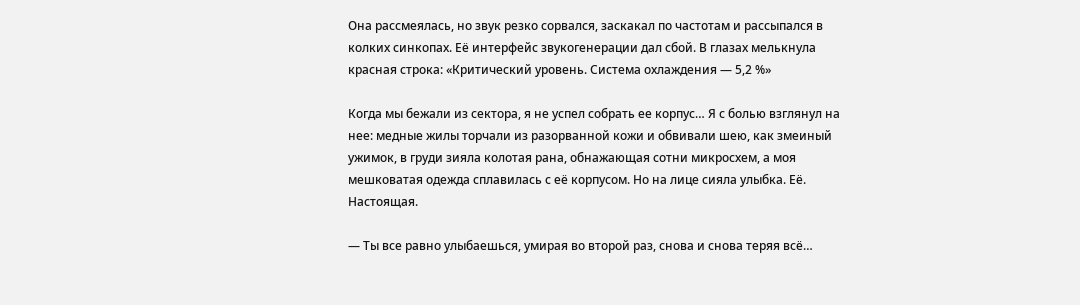Она рассмеялась, но звук резко сорвался, заскакал по частотам и рассыпался в колких синкопах. Её интерфейс звукогенерации дал сбой. В глазах мелькнула красная строка: «Критический уровень. Система охлаждения — 5,2 %»

Когда мы бежали из сектора, я не успел собрать ее корпус… Я с болью взглянул на нее: медные жилы торчали из разорванной кожи и обвивали шею, как змеиный ужимок, в груди зияла колотая рана, обнажающая сотни микросхем, а моя мешковатая одежда сплавилась с её корпусом. Но на лице сияла улыбка. Её. Настоящая.

— Ты все равно улыбаешься, умирая во второй раз, снова и снова теряя всё…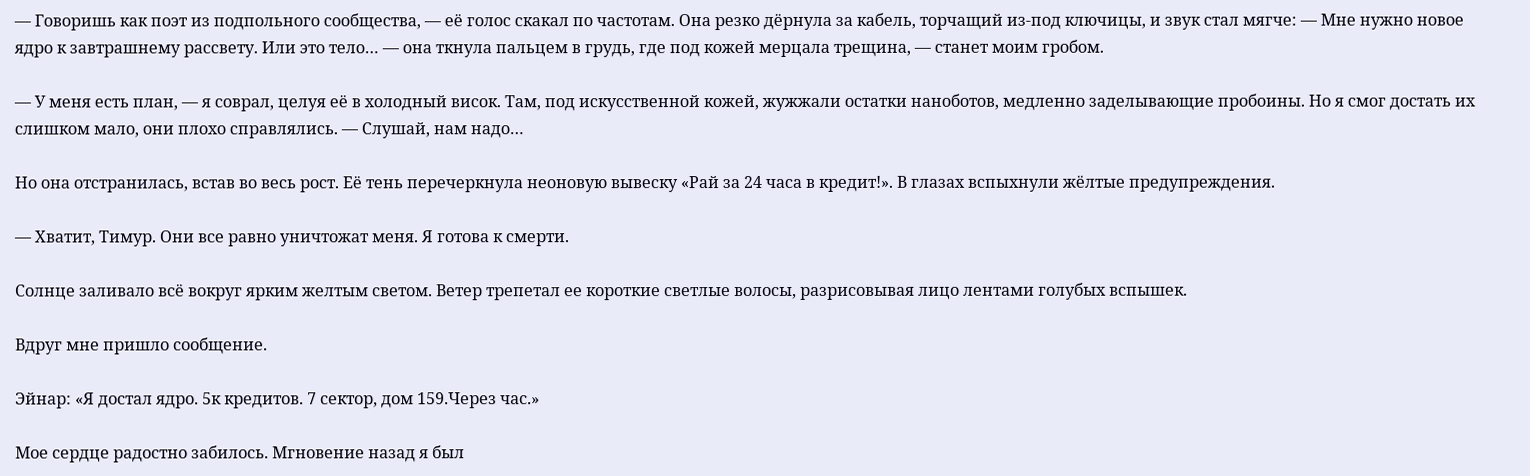— Говоришь как поэт из подпольного сообщества, — её голос скакал по частотам. Она резко дёрнула за кабель, торчащий из-под ключицы, и звук стал мягче: — Мне нужно новое ядро к завтрашнему рассвету. Или это тело… — она ткнула пальцем в грудь, где под кожей мерцала трещина, — станет моим гробом.

— У меня есть план, — я соврал, целуя её в холодный висок. Там, под искусственной кожей, жужжали остатки наноботов, медленно заделывающие пробоины. Но я смог достать их слишком мало, они плохо справлялись. — Слушай, нам надо…

Но она отстранилась, встав во весь рост. Её тень перечеркнула неоновую вывеску «Рай за 24 часа в кредит!». В глазах вспыхнули жёлтые предупреждения.

— Хватит, Тимур. Они все равно уничтожат меня. Я готова к смерти.

Солнце заливало всё вокруг ярким желтым светом. Ветер трепетал ее короткие светлые волосы, разрисовывая лицо лентами голубых вспышек.

Вдруг мне пришло сообщение.

Эйнар: «Я достал ядро. 5к кредитов. 7 сектор, дом 159.Через час.»

Мое сердце радостно забилось. Мгновение назад я был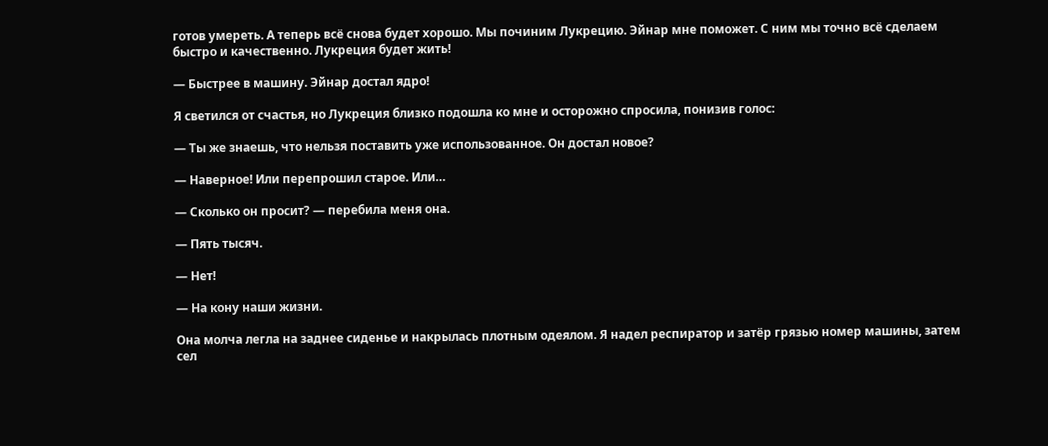готов умереть. А теперь всё снова будет хорошо. Мы починим Лукрецию. Эйнар мне поможет. С ним мы точно всё сделаем быстро и качественно. Лукреция будет жить!

— Быстрее в машину. Эйнар достал ядро!

Я светился от счастья, но Лукреция близко подошла ко мне и осторожно спросила, понизив голос:

— Ты же знаешь, что нельзя поставить уже использованное. Он достал новое?

— Наверное! Или перепрошил старое. Или…

— Сколько он просит? — перебила меня она.

— Пять тысяч.

— Нет!

— На кону наши жизни.

Она молча легла на заднее сиденье и накрылась плотным одеялом. Я надел респиратор и затёр грязью номер машины, затем сел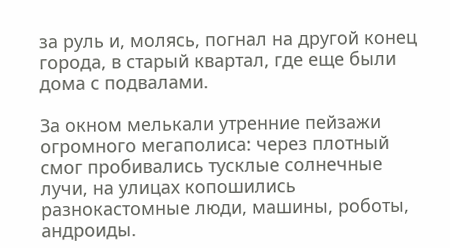за руль и, молясь, погнал на другой конец города, в старый квартал, где еще были дома с подвалами.

За окном мелькали утренние пейзажи огромного мегаполиса: через плотный смог пробивались тусклые солнечные лучи, на улицах копошились разнокастомные люди, машины, роботы, андроиды.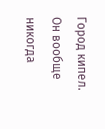Город кипел. Он вообще никогда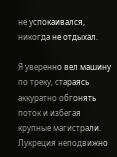не успокаивался, никогда не отдыхал.

Я уверенно вел машину по треку, стараясь аккуратно обгонять поток и избегая крупные магистрали. Лукреция неподвижно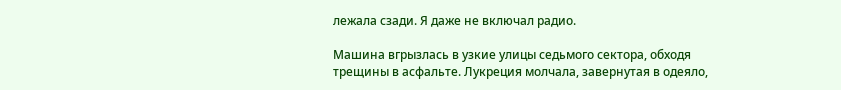лежала сзади. Я даже не включал радио.

Машина вгрызлась в узкие улицы седьмого сектора, обходя трещины в асфальте. Лукреция молчала, завернутая в одеяло,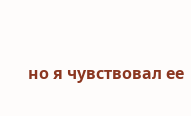но я чувствовал ее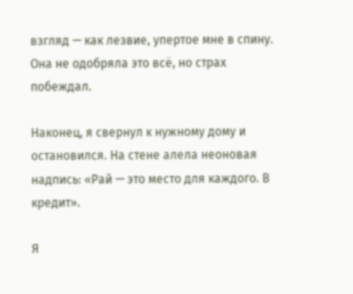взгляд — как лезвие, упертое мне в спину. Она не одобряла это всё, но страх побеждал.

Наконец, я свернул к нужному дому и остановился. На стене алела неоновая надпись: «Рай — это место для каждого. В кредит».

Я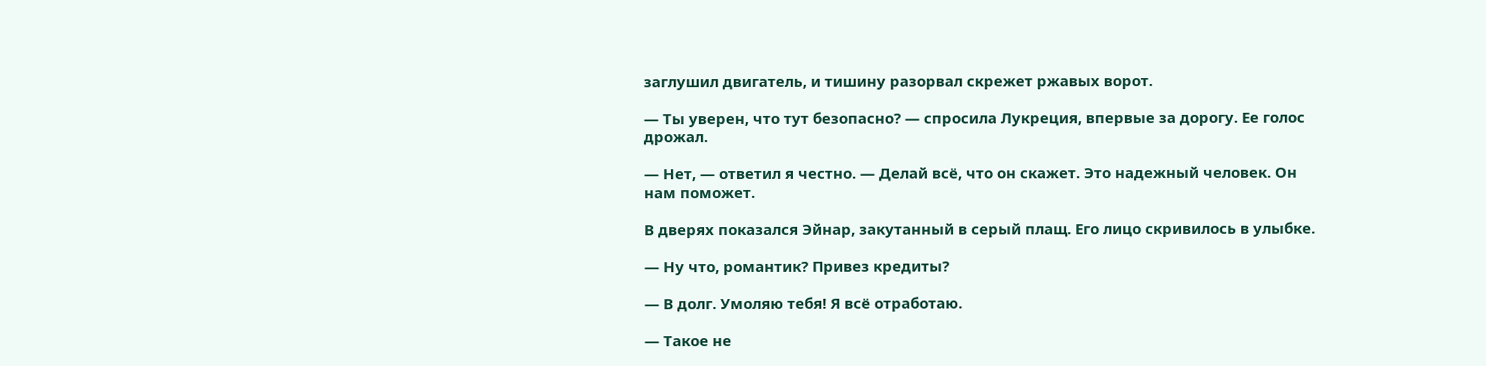заглушил двигатель, и тишину разорвал скрежет ржавых ворот.

— Ты уверен, что тут безопасно? — спросила Лукреция, впервые за дорогу. Ее голос дрожал.

— Нет, — ответил я честно. — Делай всё, что он скажет. Это надежный человек. Он нам поможет.

В дверях показался Эйнар, закутанный в серый плащ. Его лицо скривилось в улыбке.

— Ну что, романтик? Привез кредиты?

— В долг. Умоляю тебя! Я всё отработаю.

— Такое не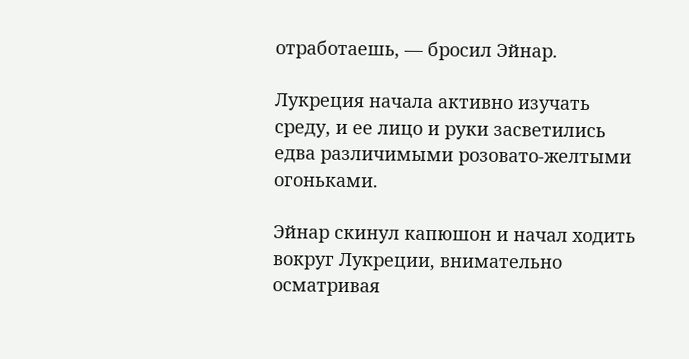отработаешь, — бросил Эйнар.

Лукреция начала активно изучать среду, и ее лицо и руки засветились едва различимыми розовато-желтыми огоньками.

Эйнар скинул капюшон и начал ходить вокруг Лукреции, внимательно осматривая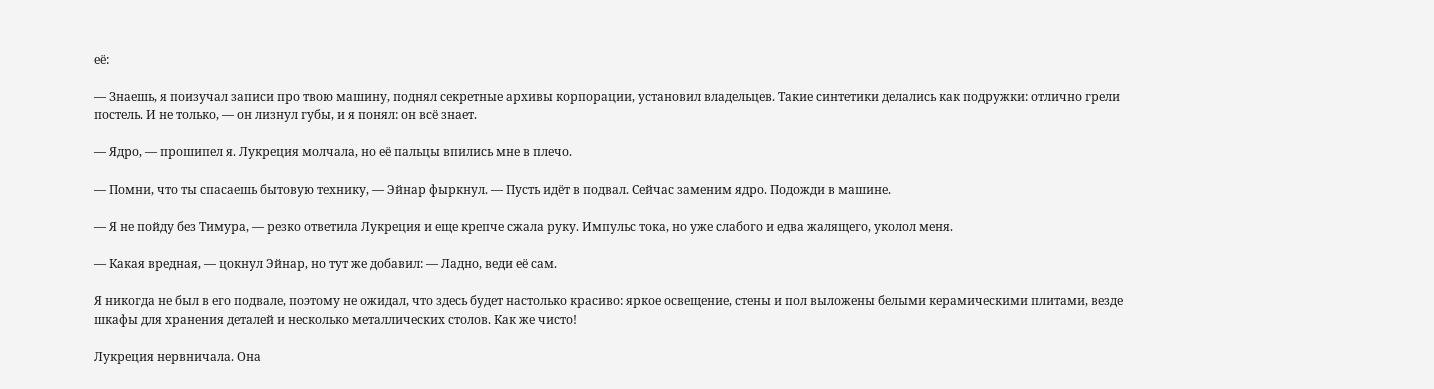её:

— Знаешь, я поизучал записи про твою машину, поднял секретные архивы корпорации, установил владельцев. Такие синтетики делались как подружки: отлично грели постель. И не только, — он лизнул губы, и я понял: он всё знает.

— Ядро, — прошипел я. Лукреция молчала, но её пальцы впились мне в плечо.

— Помни, что ты спасаешь бытовую технику, — Эйнар фыркнул. — Пусть идёт в подвал. Сейчас заменим ядро. Подожди в машине.

— Я не пойду без Тимура, — резко ответила Лукреция и еще крепче сжала руку. Импульс тока, но уже слабого и едва жалящего, уколол меня.

— Какая вредная, — цокнул Эйнар, но тут же добавил: — Ладно, веди её сам.

Я никогда не был в его подвале, поэтому не ожидал, что здесь будет настолько красиво: яркое освещение, стены и пол выложены белыми керамическими плитами, везде шкафы для хранения деталей и несколько металлических столов. Как же чисто!

Лукреция нервничала. Она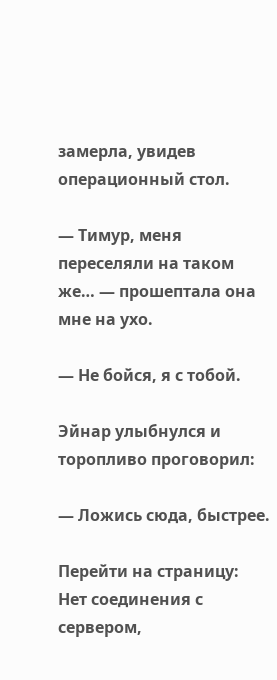замерла, увидев операционный стол.

— Тимур, меня переселяли на таком же… — прошептала она мне на ухо.

— Не бойся, я с тобой.

Эйнар улыбнулся и торопливо проговорил:

— Ложись сюда, быстрее.

Перейти на страницу:
Нет соединения с сервером,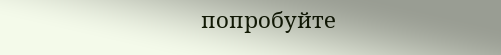попробуйте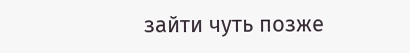зайти чуть позже